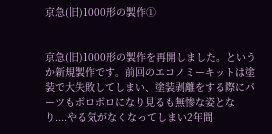京急(旧)1000形の製作①


京急(旧)1000形の製作を再開しました。というか新規製作です。前回のエコノミーキットは塗装で大失敗してしまい、塗装剥離をする際にパーツもボロボロになり見るも無惨な姿となり....やる気がなくなってしまい2年間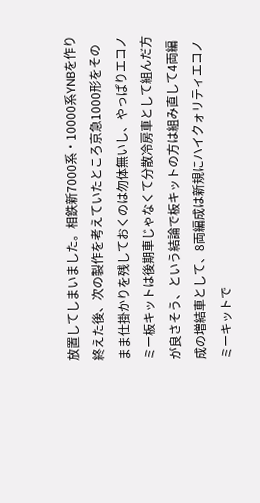放置してしまいました。相鉄新7000系・10000系YNBを作り終えた後、次の製作を考えていたところ京急1000形をそのまま仕掛かりを残しておくのは勿体無いし、やっぱりエコノミー板キットは後期車じゃなくて分散冷房車として組んだ方が良さそう、という結論で板キットの方は組み直して4両編成の増結車として、8両編成は新規にハイクォリティエコノミーキットで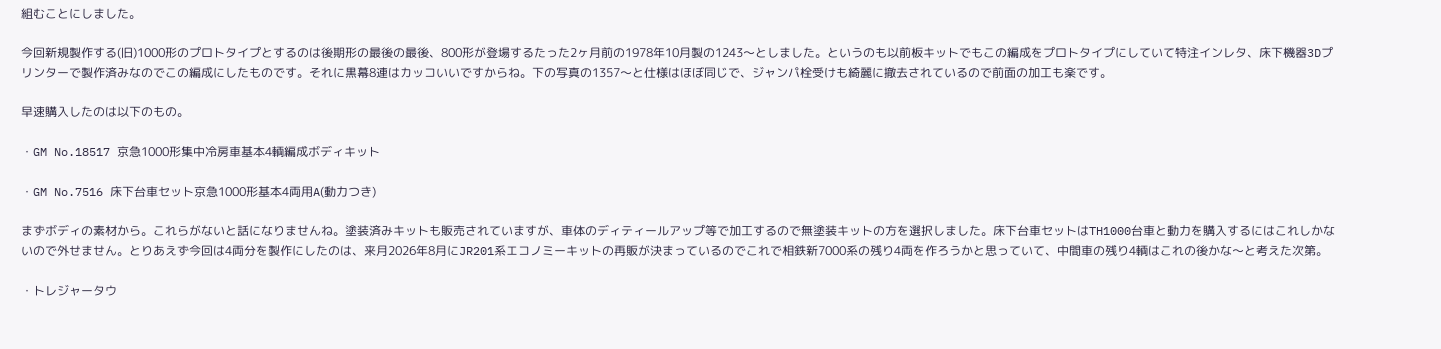組むことにしました。

今回新規製作する(旧)1000形のプロトタイプとするのは後期形の最後の最後、800形が登場するたった2ヶ月前の1978年10月製の1243〜としました。というのも以前板キットでもこの編成をプロトタイプにしていて特注インレタ、床下機器3Dプリンターで製作済みなのでこの編成にしたものです。それに黒幕8連はカッコいいですからね。下の写真の1357〜と仕様はほぼ同じで、ジャンパ栓受けも綺麗に撤去されているので前面の加工も楽です。

早速購入したのは以下のもの。

・GM No.18517 京急1000形集中冷房車基本4輌編成ボディキット

・GM No.7516 床下台車セット京急1000形基本4両用A(動力つき)

まずボディの素材から。これらがないと話になりませんね。塗装済みキットも販売されていますが、車体のディティールアップ等で加工するので無塗装キットの方を選択しました。床下台車セットはTH1000台車と動力を購入するにはこれしかないので外せません。とりあえず今回は4両分を製作にしたのは、来月2026年8月にJR201系エコノミーキットの再販が決まっているのでこれで相鉄新7000系の残り4両を作ろうかと思っていて、中間車の残り4輌はこれの後かな〜と考えた次第。

・トレジャータウ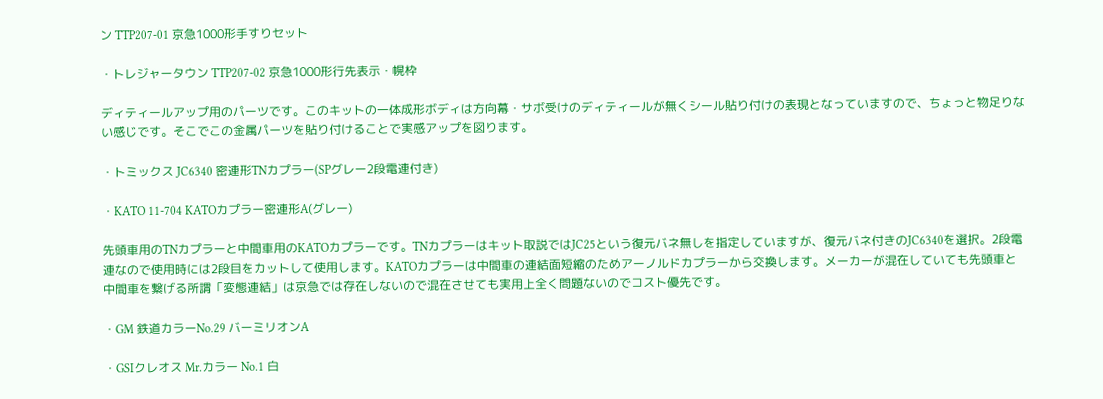ン TTP207-01 京急1000形手すりセット

・トレジャータウン TTP207-02 京急1000形行先表示・幌枠

ディティールアップ用のパーツです。このキットの一体成形ボディは方向幕・サボ受けのディティールが無くシール貼り付けの表現となっていますので、ちょっと物足りない感じです。そこでこの金属パーツを貼り付けることで実感アップを図ります。

・トミックス JC6340 密連形TNカプラー(SPグレー2段電連付き)

・KATO 11-704 KATOカプラー密連形A(グレー)

先頭車用のTNカプラーと中間車用のKATOカプラーです。TNカプラーはキット取説ではJC25という復元バネ無しを指定していますが、復元バネ付きのJC6340を選択。2段電連なので使用時には2段目をカットして使用します。KATOカプラーは中間車の連結面短縮のためアーノルドカプラーから交換します。メーカーが混在していても先頭車と中間車を繋げる所謂「変態連結」は京急では存在しないので混在させても実用上全く問題ないのでコスト優先です。

・GM 鉄道カラーNo.29 バーミリオンA

・GSIクレオス Mr.カラー No.1 白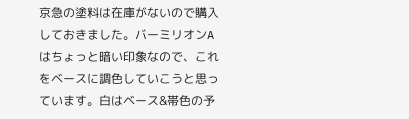京急の塗料は在庫がないので購入しておきました。バーミリオンAはちょっと暗い印象なので、これをベースに調色していこうと思っています。白はベース&帯色の予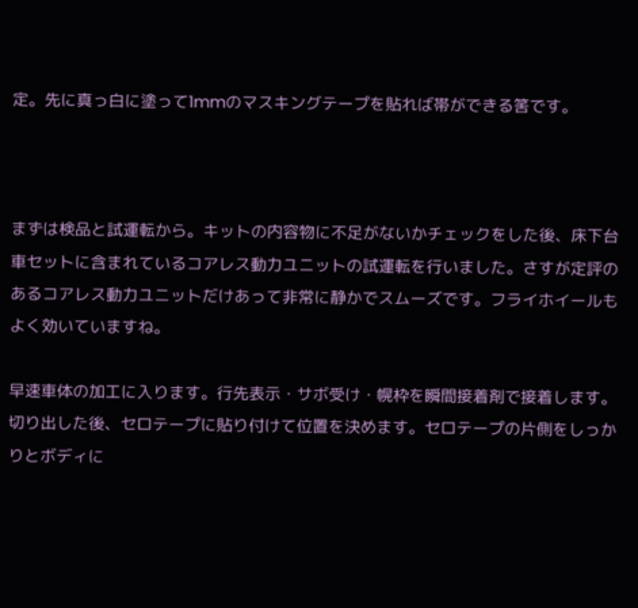定。先に真っ白に塗って1mmのマスキングテープを貼れば帯ができる筈です。



まずは検品と試運転から。キットの内容物に不足がないかチェックをした後、床下台車セットに含まれているコアレス動力ユニットの試運転を行いました。さすが定評のあるコアレス動力ユニットだけあって非常に静かでスムーズです。フライホイールもよく効いていますね。

早速車体の加工に入ります。行先表示・サボ受け・幌枠を瞬間接着剤で接着します。切り出した後、セロテープに貼り付けて位置を決めます。セロテープの片側をしっかりとボディに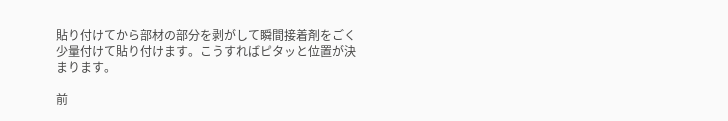貼り付けてから部材の部分を剥がして瞬間接着剤をごく少量付けて貼り付けます。こうすればピタッと位置が決まります。

前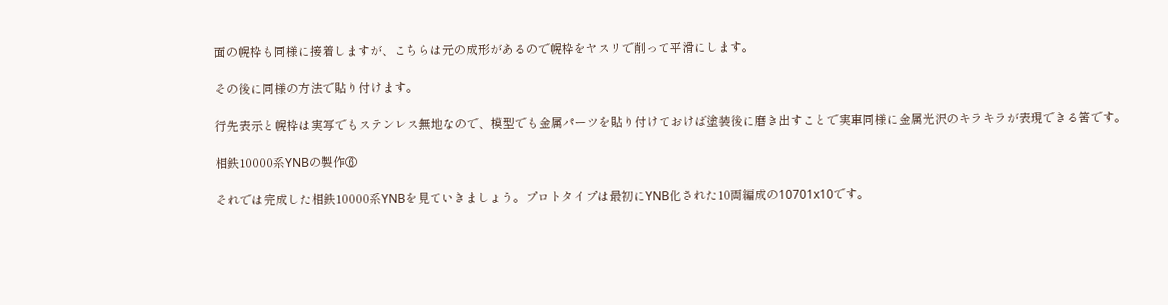面の幌枠も同様に接着しますが、こちらは元の成形があるので幌枠をヤスリで削って平滑にします。

その後に同様の方法で貼り付けます。

行先表示と幌枠は実写でもステンレス無地なので、模型でも金属パーツを貼り付けておけば塗装後に磨き出すことで実車同様に金属光沢のキラキラが表現できる筈です。

相鉄10000系YNBの製作⑥

それでは完成した相鉄10000系YNBを見ていきましょう。プロトタイプは最初にYNB化された10両編成の10701x10です。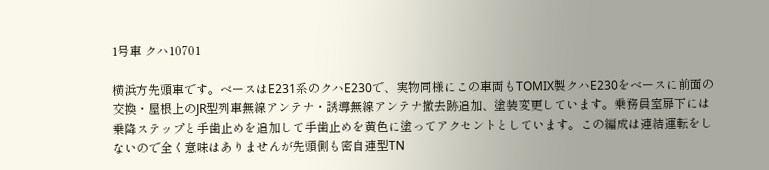1号車 クハ10701

横浜方先頭車です。ベースはE231系のクハE230で、実物同様にこの車両もTOMIX製クハE230をベースに前面の交換・屋根上のJR型列車無線アンテナ・誘導無線アンテナ撤去跡追加、塗装変更しています。乗務員室扉下には乗降ステップと手歯止めを追加して手歯止めを黄色に塗ってアクセントとしています。この編成は連結運転をしないので全く意味はありませんが先頭側も密自連型TN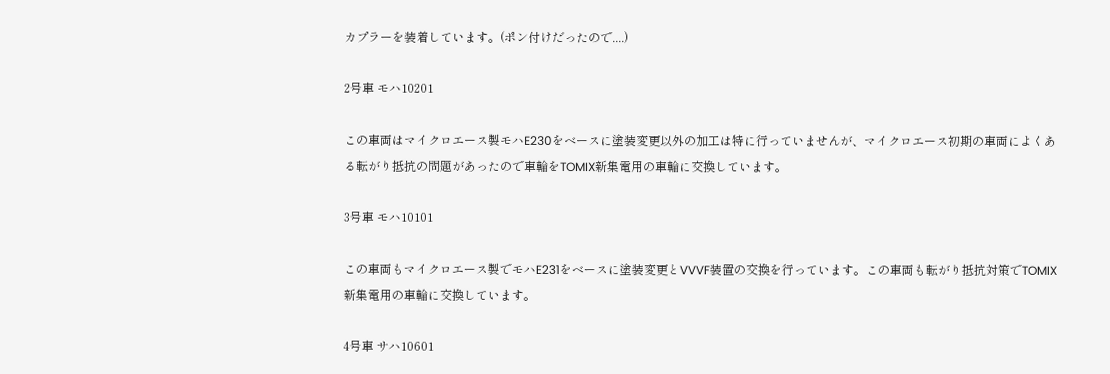カプラーを装着しています。(ポン付けだったので....)

2号車 モハ10201

この車両はマイクロエース製モハE230をベースに塗装変更以外の加工は特に行っていませんが、マイクロエース初期の車両によくある転がり抵抗の問題があったので車輪をTOMIX新集電用の車輪に交換しています。

3号車 モハ10101

この車両もマイクロエース製でモハE231をベースに塗装変更とVVVF装置の交換を行っています。この車両も転がり抵抗対策でTOMIX新集電用の車輪に交換しています。

4号車 サハ10601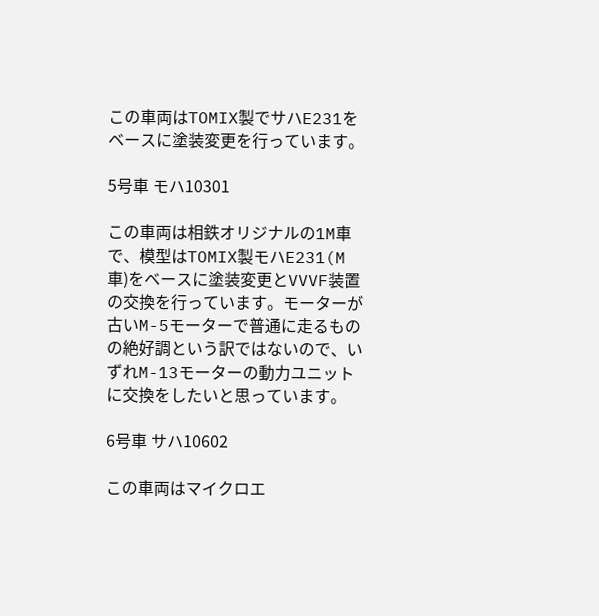この車両はTOMIX製でサハE231をベースに塗装変更を行っています。

5号車 モハ10301

この車両は相鉄オリジナルの1M車で、模型はTOMIX製モハE231(M車)をベースに塗装変更とVVVF装置の交換を行っています。モーターが古いM-5モーターで普通に走るものの絶好調という訳ではないので、いずれM-13モーターの動力ユニットに交換をしたいと思っています。

6号車 サハ10602

この車両はマイクロエ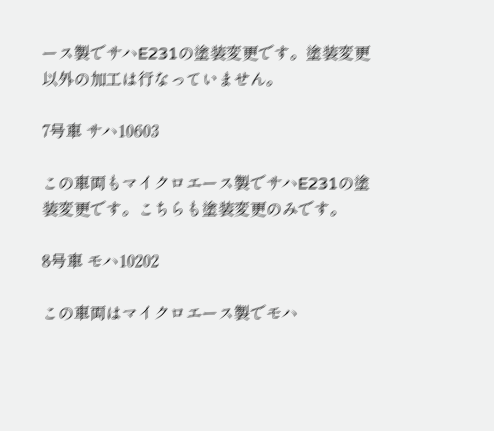ース製でサハE231の塗装変更です。塗装変更以外の加工は行なっていません。

7号車 サハ10603

この車両もマイクロエース製でサハE231の塗装変更です。こちらも塗装変更のみです。

8号車 モハ10202

この車両はマイクロエース製でモハ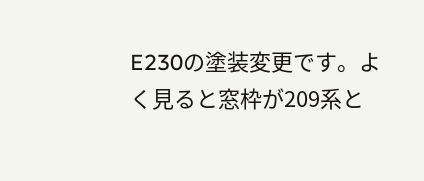E230の塗装変更です。よく見ると窓枠が209系と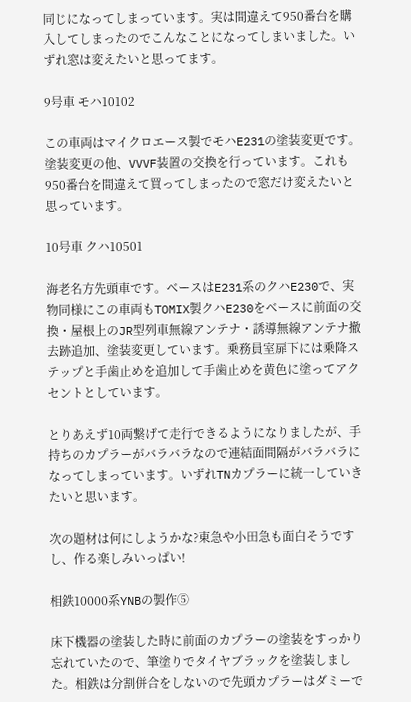同じになってしまっています。実は間違えて950番台を購入してしまったのでこんなことになってしまいました。いずれ窓は変えたいと思ってます。

9号車 モハ10102

この車両はマイクロエース製でモハE231の塗装変更です。塗装変更の他、VVVF装置の交換を行っています。これも950番台を間違えて買ってしまったので窓だけ変えたいと思っています。

10号車 クハ10501

海老名方先頭車です。ベースはE231系のクハE230で、実物同様にこの車両もTOMIX製クハE230をベースに前面の交換・屋根上のJR型列車無線アンテナ・誘導無線アンテナ撤去跡追加、塗装変更しています。乗務員室扉下には乗降ステップと手歯止めを追加して手歯止めを黄色に塗ってアクセントとしています。

とりあえず10両繋げて走行できるようになりましたが、手持ちのカプラーがバラバラなので連結面間隔がバラバラになってしまっています。いずれTNカプラーに統一していきたいと思います。

次の題材は何にしようかな?東急や小田急も面白そうですし、作る楽しみいっぱい!

相鉄10000系YNBの製作⑤

床下機器の塗装した時に前面のカプラーの塗装をすっかり忘れていたので、筆塗りでタイヤブラックを塗装しました。相鉄は分割併合をしないので先頭カプラーはダミーで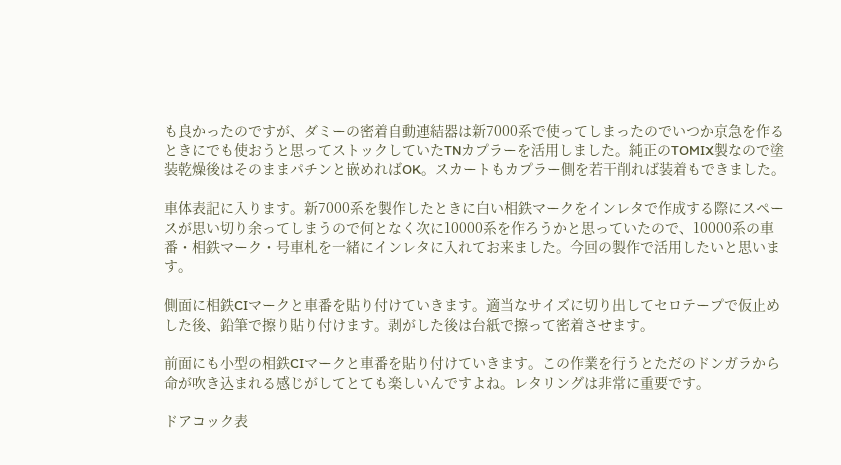も良かったのですが、ダミーの密着自動連結器は新7000系で使ってしまったのでいつか京急を作るときにでも使おうと思ってストックしていたTNカプラーを活用しました。純正のTOMIX製なので塗装乾燥後はそのままパチンと嵌めればOK。スカートもカプラー側を若干削れば装着もできました。

車体表記に入ります。新7000系を製作したときに白い相鉄マークをインレタで作成する際にスペースが思い切り余ってしまうので何となく次に10000系を作ろうかと思っていたので、10000系の車番・相鉄マーク・号車札を一緒にインレタに入れてお来ました。今回の製作で活用したいと思います。

側面に相鉄CIマークと車番を貼り付けていきます。適当なサイズに切り出してセロテープで仮止めした後、鉛筆で擦り貼り付けます。剥がした後は台紙で擦って密着させます。

前面にも小型の相鉄CIマークと車番を貼り付けていきます。この作業を行うとただのドンガラから命が吹き込まれる感じがしてとても楽しいんですよね。レタリングは非常に重要です。

ドアコック表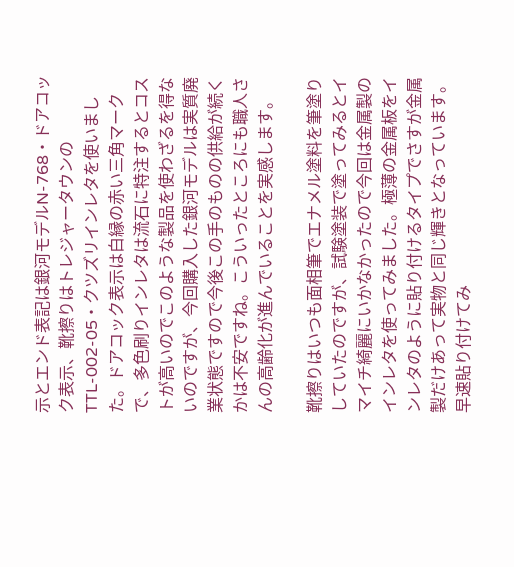示とエンド表記は銀河モデルN-768・ドアコック表示、靴擦りはトレジャータウンのTTL-002-05・クツズリインレタを使いました。ドアコック表示は白縁の赤い三角マークで、多色刷りインレタは流石に特注するとコストが高いのでこのような製品を使わざるを得ないのですが、今回購入した銀河モデルは実質廃業状態ですので今後この手のものの供給が続くかは不安ですね。こういったところにも職人さんの高齢化が進んでいることを実感します。

靴擦りはいつも面相筆でエナメル塗料を筆塗りしていたのですが、試験塗装で塗ってみるとイマイチ綺麗にいかなかったので今回は金属製のインレタを使ってみました。極薄の金属板をインレタのように貼り付けるタイプでさすが金属製だけあって実物と同じ輝きとなっています。早速貼り付けてみ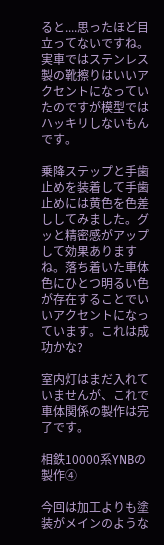ると....思ったほど目立ってないですね。実車ではステンレス製の靴擦りはいいアクセントになっていたのですが模型ではハッキリしないもんです。

乗降ステップと手歯止めを装着して手歯止めには黄色を色差ししてみました。グッと精密感がアップして効果ありますね。落ち着いた車体色にひとつ明るい色が存在することでいいアクセントになっています。これは成功かな?

室内灯はまだ入れていませんが、これで車体関係の製作は完了です。

相鉄10000系YNBの製作④

今回は加工よりも塗装がメインのような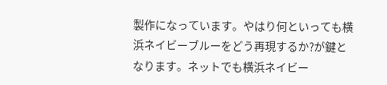製作になっています。やはり何といっても横浜ネイビーブルーをどう再現するか?が鍵となります。ネットでも横浜ネイビー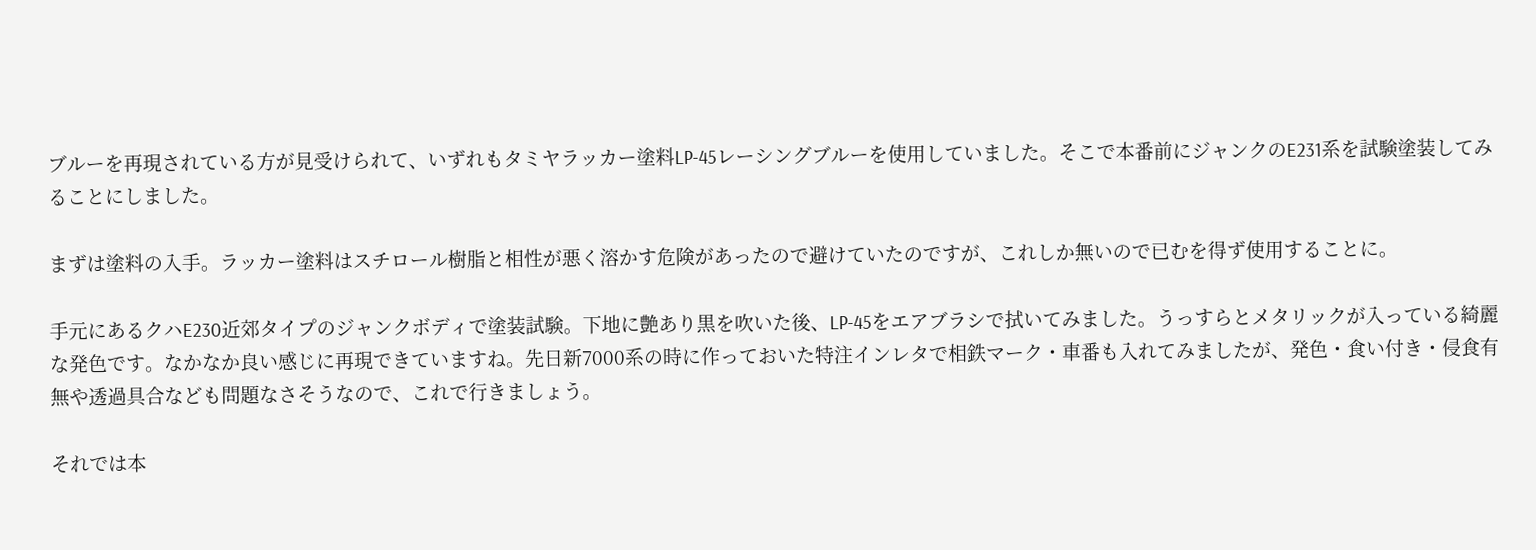ブルーを再現されている方が見受けられて、いずれもタミヤラッカー塗料LP-45レーシングブルーを使用していました。そこで本番前にジャンクのE231系を試験塗装してみることにしました。

まずは塗料の入手。ラッカー塗料はスチロール樹脂と相性が悪く溶かす危険があったので避けていたのですが、これしか無いので已むを得ず使用することに。

手元にあるクハE230近郊タイプのジャンクボディで塗装試験。下地に艶あり黒を吹いた後、LP-45をエアブラシで拭いてみました。うっすらとメタリックが入っている綺麗な発色です。なかなか良い感じに再現できていますね。先日新7000系の時に作っておいた特注インレタで相鉄マーク・車番も入れてみましたが、発色・食い付き・侵食有無や透過具合なども問題なさそうなので、これで行きましょう。

それでは本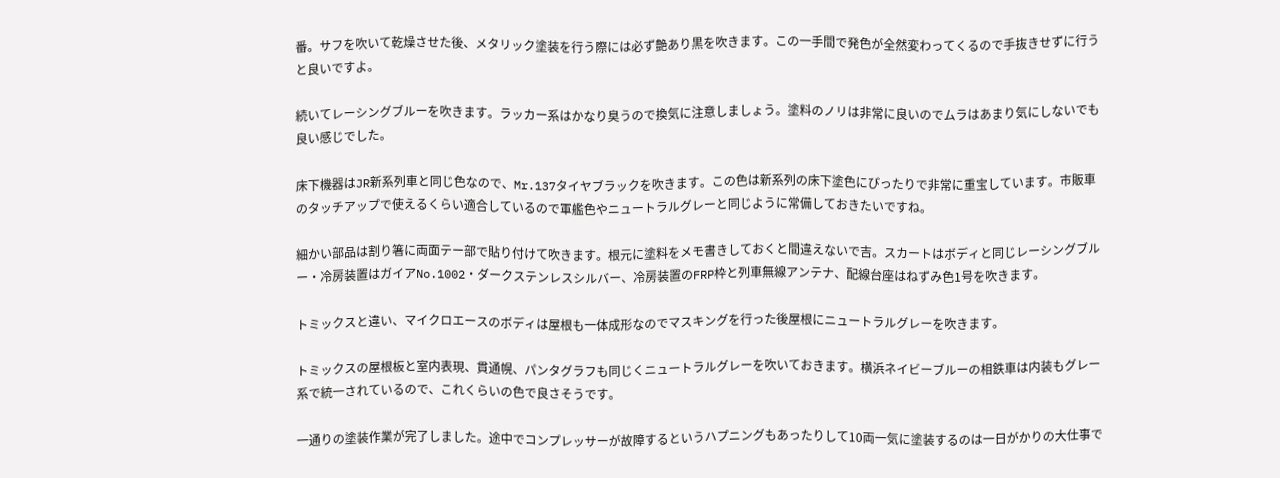番。サフを吹いて乾燥させた後、メタリック塗装を行う際には必ず艶あり黒を吹きます。この一手間で発色が全然変わってくるので手抜きせずに行うと良いですよ。

続いてレーシングブルーを吹きます。ラッカー系はかなり臭うので換気に注意しましょう。塗料のノリは非常に良いのでムラはあまり気にしないでも良い感じでした。

床下機器はJR新系列車と同じ色なので、Mr.137タイヤブラックを吹きます。この色は新系列の床下塗色にぴったりで非常に重宝しています。市販車のタッチアップで使えるくらい適合しているので軍艦色やニュートラルグレーと同じように常備しておきたいですね。

細かい部品は割り箸に両面テー部で貼り付けて吹きます。根元に塗料をメモ書きしておくと間違えないで吉。スカートはボディと同じレーシングブルー・冷房装置はガイアNo.1002・ダークステンレスシルバー、冷房装置のFRP枠と列車無線アンテナ、配線台座はねずみ色1号を吹きます。

トミックスと違い、マイクロエースのボディは屋根も一体成形なのでマスキングを行った後屋根にニュートラルグレーを吹きます。

トミックスの屋根板と室内表現、貫通幌、パンタグラフも同じくニュートラルグレーを吹いておきます。横浜ネイビーブルーの相鉄車は内装もグレー系で統一されているので、これくらいの色で良さそうです。

一通りの塗装作業が完了しました。途中でコンプレッサーが故障するというハプニングもあったりして10両一気に塗装するのは一日がかりの大仕事で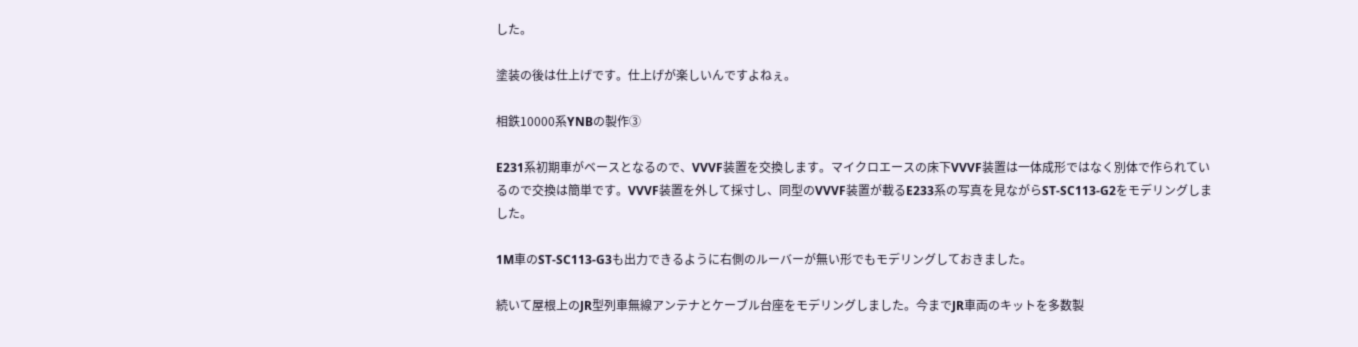した。

塗装の後は仕上げです。仕上げが楽しいんですよねぇ。

相鉄10000系YNBの製作③

E231系初期車がベースとなるので、VVVF装置を交換します。マイクロエースの床下VVVF装置は一体成形ではなく別体で作られているので交換は簡単です。VVVF装置を外して採寸し、同型のVVVF装置が載るE233系の写真を見ながらST-SC113-G2をモデリングしました。

1M車のST-SC113-G3も出力できるように右側のルーバーが無い形でもモデリングしておきました。

続いて屋根上のJR型列車無線アンテナとケーブル台座をモデリングしました。今までJR車両のキットを多数製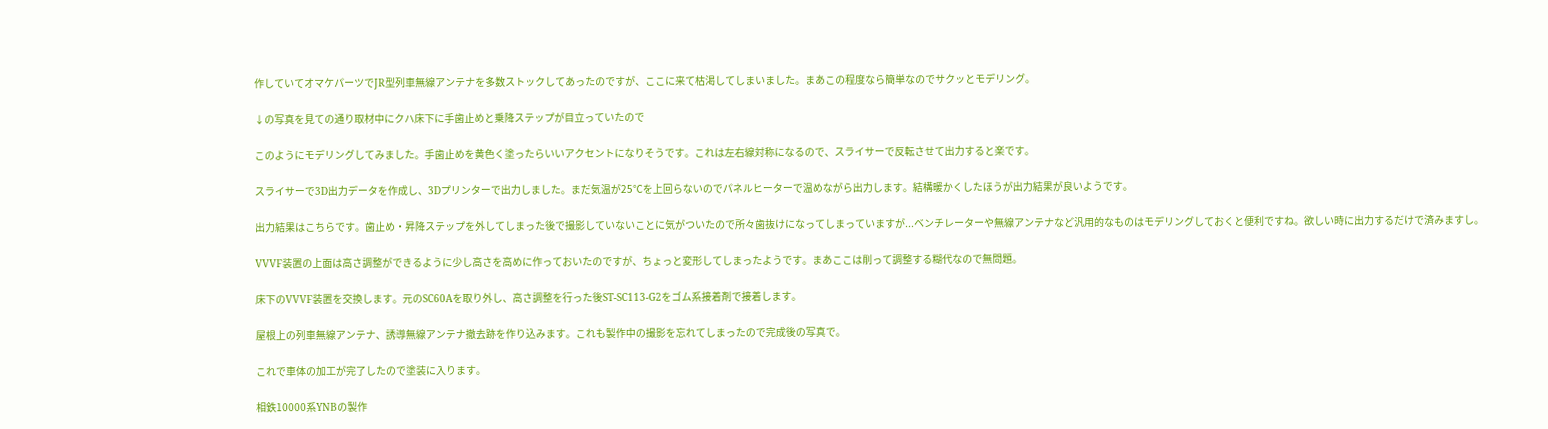作していてオマケパーツでJR型列車無線アンテナを多数ストックしてあったのですが、ここに来て枯渇してしまいました。まあこの程度なら簡単なのでサクッとモデリング。

↓の写真を見ての通り取材中にクハ床下に手歯止めと乗降ステップが目立っていたので

このようにモデリングしてみました。手歯止めを黄色く塗ったらいいアクセントになりそうです。これは左右線対称になるので、スライサーで反転させて出力すると楽です。

スライサーで3D出力データを作成し、3Dプリンターで出力しました。まだ気温が25℃を上回らないのでパネルヒーターで温めながら出力します。結構暖かくしたほうが出力結果が良いようです。

出力結果はこちらです。歯止め・昇降ステップを外してしまった後で撮影していないことに気がついたので所々歯抜けになってしまっていますが...ベンチレーターや無線アンテナなど汎用的なものはモデリングしておくと便利ですね。欲しい時に出力するだけで済みますし。

VVVF装置の上面は高さ調整ができるように少し高さを高めに作っておいたのですが、ちょっと変形してしまったようです。まあここは削って調整する糊代なので無問題。

床下のVVVF装置を交換します。元のSC60Aを取り外し、高さ調整を行った後ST-SC113-G2をゴム系接着剤で接着します。

屋根上の列車無線アンテナ、誘導無線アンテナ撤去跡を作り込みます。これも製作中の撮影を忘れてしまったので完成後の写真で。

これで車体の加工が完了したので塗装に入ります。

相鉄10000系YNBの製作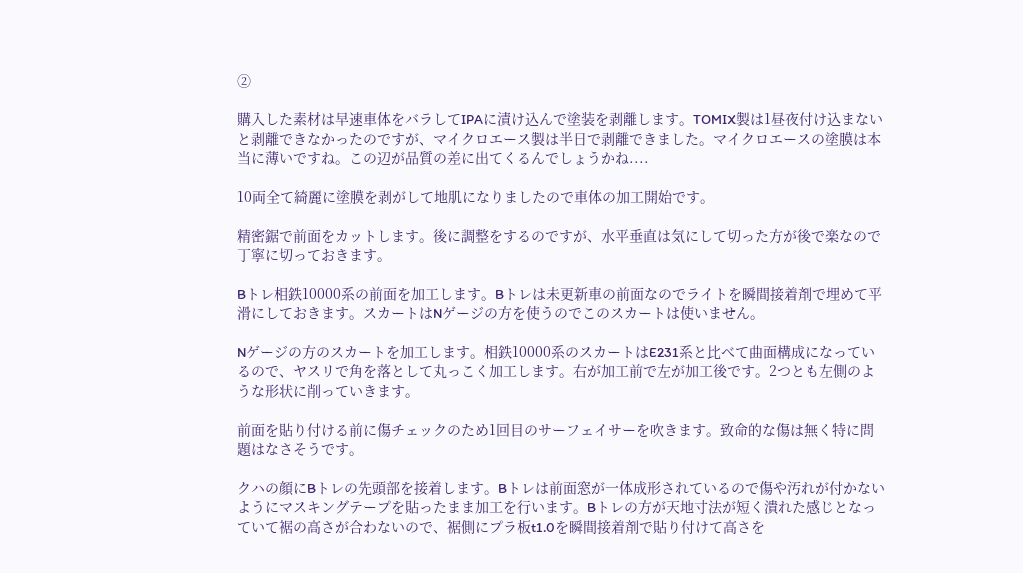②

購入した素材は早速車体をバラしてIPAに漬け込んで塗装を剥離します。TOMIX製は1昼夜付け込まないと剥離できなかったのですが、マイクロエース製は半日で剥離できました。マイクロエースの塗膜は本当に薄いですね。この辺が品質の差に出てくるんでしょうかね....

10両全て綺麗に塗膜を剥がして地肌になりましたので車体の加工開始です。

精密鋸で前面をカットします。後に調整をするのですが、水平垂直は気にして切った方が後で楽なので丁寧に切っておきます。

Bトレ相鉄10000系の前面を加工します。Bトレは未更新車の前面なのでライトを瞬間接着剤で埋めて平滑にしておきます。スカートはNゲージの方を使うのでこのスカートは使いません。

Nゲージの方のスカートを加工します。相鉄10000系のスカートはE231系と比べて曲面構成になっているので、ヤスリで角を落として丸っこく加工します。右が加工前で左が加工後です。2つとも左側のような形状に削っていきます。

前面を貼り付ける前に傷チェックのため1回目のサーフェイサーを吹きます。致命的な傷は無く特に問題はなさそうです。

クハの顔にBトレの先頭部を接着します。Bトレは前面窓が一体成形されているので傷や汚れが付かないようにマスキングテープを貼ったまま加工を行います。Bトレの方が天地寸法が短く潰れた感じとなっていて裾の高さが合わないので、裾側にプラ板t1.0を瞬間接着剤で貼り付けて高さを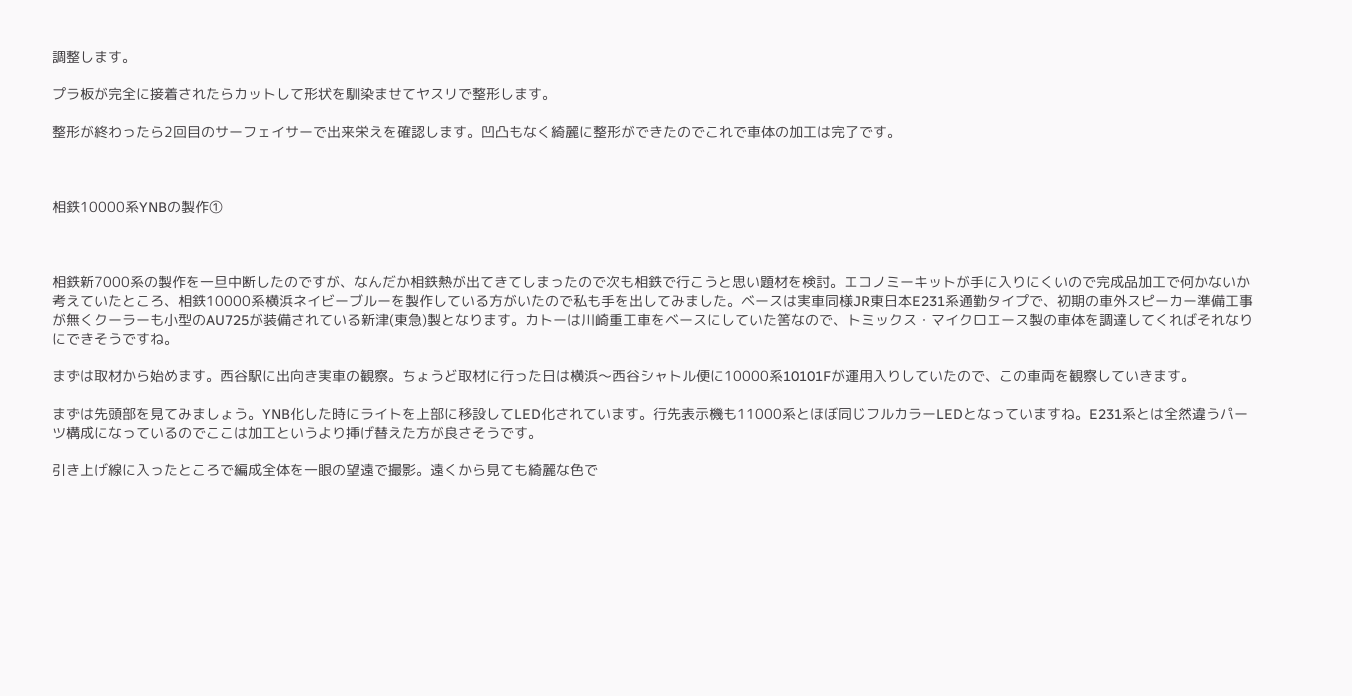調整します。

プラ板が完全に接着されたらカットして形状を馴染ませてヤスリで整形します。

整形が終わったら2回目のサーフェイサーで出来栄えを確認します。凹凸もなく綺麗に整形ができたのでこれで車体の加工は完了です。



相鉄10000系YNBの製作①



相鉄新7000系の製作を一旦中断したのですが、なんだか相鉄熱が出てきてしまったので次も相鉄で行こうと思い題材を検討。エコノミーキットが手に入りにくいので完成品加工で何かないか考えていたところ、相鉄10000系横浜ネイビーブルーを製作している方がいたので私も手を出してみました。ベースは実車同様JR東日本E231系通勤タイプで、初期の車外スピーカー準備工事が無くクーラーも小型のAU725が装備されている新津(東急)製となります。カトーは川崎重工車をベースにしていた筈なので、トミックス・マイクロエース製の車体を調達してくればそれなりにできそうですね。

まずは取材から始めます。西谷駅に出向き実車の観察。ちょうど取材に行った日は横浜〜西谷シャトル便に10000系10101Fが運用入りしていたので、この車両を観察していきます。

まずは先頭部を見てみましょう。YNB化した時にライトを上部に移設してLED化されています。行先表示機も11000系とほぼ同じフルカラーLEDとなっていますね。E231系とは全然違うパーツ構成になっているのでここは加工というより挿げ替えた方が良さそうです。

引き上げ線に入ったところで編成全体を一眼の望遠で撮影。遠くから見ても綺麗な色で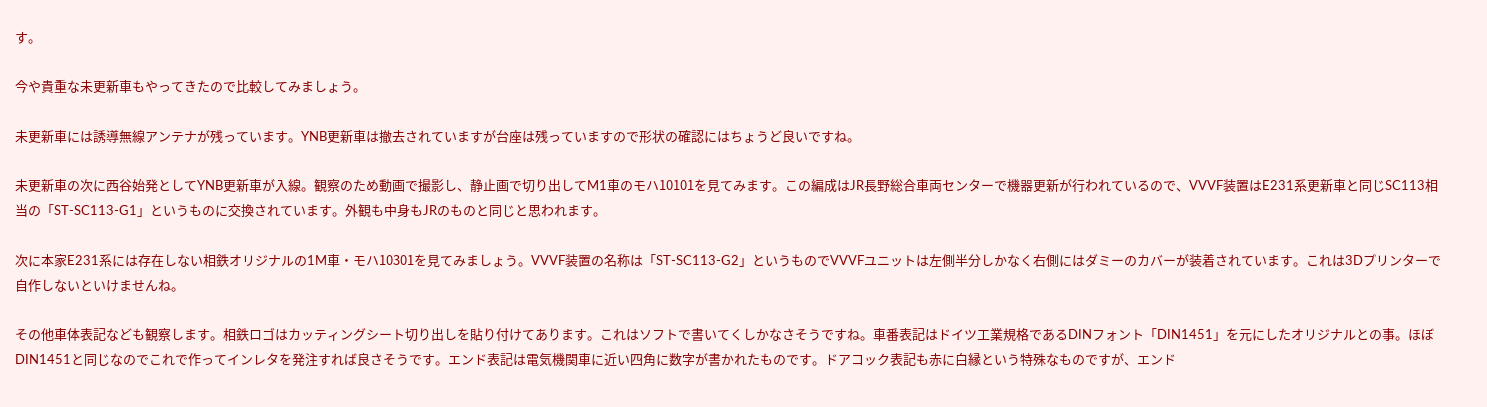す。

今や貴重な未更新車もやってきたので比較してみましょう。

未更新車には誘導無線アンテナが残っています。YNB更新車は撤去されていますが台座は残っていますので形状の確認にはちょうど良いですね。

未更新車の次に西谷始発としてYNB更新車が入線。観察のため動画で撮影し、静止画で切り出してM1車のモハ10101を見てみます。この編成はJR長野総合車両センターで機器更新が行われているので、VVVF装置はE231系更新車と同じSC113相当の「ST-SC113-G1」というものに交換されています。外観も中身もJRのものと同じと思われます。

次に本家E231系には存在しない相鉄オリジナルの1M車・モハ10301を見てみましょう。VVVF装置の名称は「ST-SC113-G2」というものでVVVFユニットは左側半分しかなく右側にはダミーのカバーが装着されています。これは3Dプリンターで自作しないといけませんね。

その他車体表記なども観察します。相鉄ロゴはカッティングシート切り出しを貼り付けてあります。これはソフトで書いてくしかなさそうですね。車番表記はドイツ工業規格であるDINフォント「DIN1451」を元にしたオリジナルとの事。ほぼDIN1451と同じなのでこれで作ってインレタを発注すれば良さそうです。エンド表記は電気機関車に近い四角に数字が書かれたものです。ドアコック表記も赤に白縁という特殊なものですが、エンド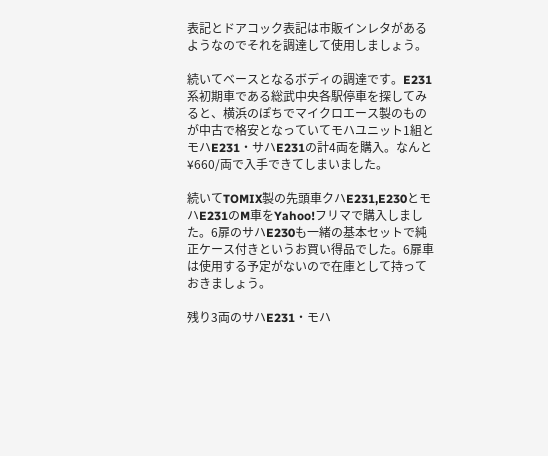表記とドアコック表記は市販インレタがあるようなのでそれを調達して使用しましょう。

続いてベースとなるボディの調達です。E231系初期車である総武中央各駅停車を探してみると、横浜のぽちでマイクロエース製のものが中古で格安となっていてモハユニット1組とモハE231・サハE231の計4両を購入。なんと¥660/両で入手できてしまいました。

続いてTOMIX製の先頭車クハE231,E230とモハE231のM車をYahoo!フリマで購入しました。6扉のサハE230も一緒の基本セットで純正ケース付きというお買い得品でした。6扉車は使用する予定がないので在庫として持っておきましょう。

残り3両のサハE231・モハ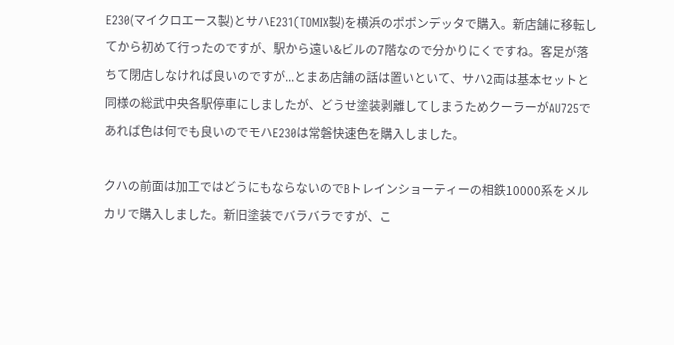E230(マイクロエース製)とサハE231(TOMIX製)を横浜のポポンデッタで購入。新店舗に移転してから初めて行ったのですが、駅から遠い&ビルの7階なので分かりにくですね。客足が落ちて閉店しなければ良いのですが...とまあ店舗の話は置いといて、サハ2両は基本セットと同様の総武中央各駅停車にしましたが、どうせ塗装剥離してしまうためクーラーがAU725であれば色は何でも良いのでモハE230は常磐快速色を購入しました。

クハの前面は加工ではどうにもならないのでBトレインショーティーの相鉄10000系をメルカリで購入しました。新旧塗装でバラバラですが、こ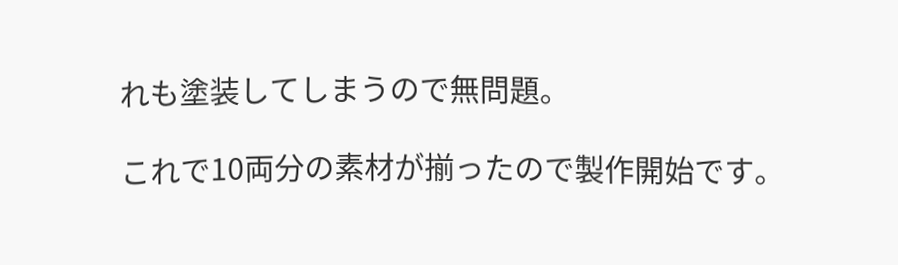れも塗装してしまうので無問題。

これで10両分の素材が揃ったので製作開始です。